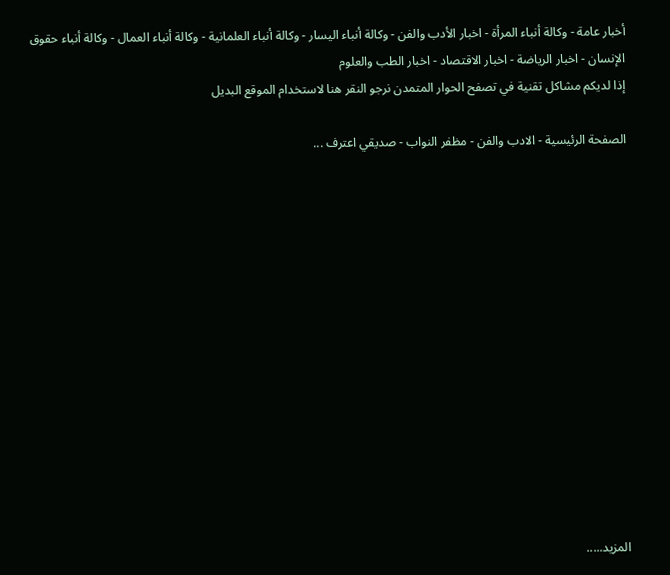أخبار عامة - وكالة أنباء المرأة - اخبار الأدب والفن - وكالة أنباء اليسار - وكالة أنباء العلمانية - وكالة أنباء العمال - وكالة أنباء حقوق الإنسان - اخبار الرياضة - اخبار الاقتصاد - اخبار الطب والعلوم
إذا لديكم مشاكل تقنية في تصفح الحوار المتمدن نرجو النقر هنا لاستخدام الموقع البديل

الصفحة الرئيسية - الادب والفن - مظفر النواب - صديقي اعترف ...














المزيد.....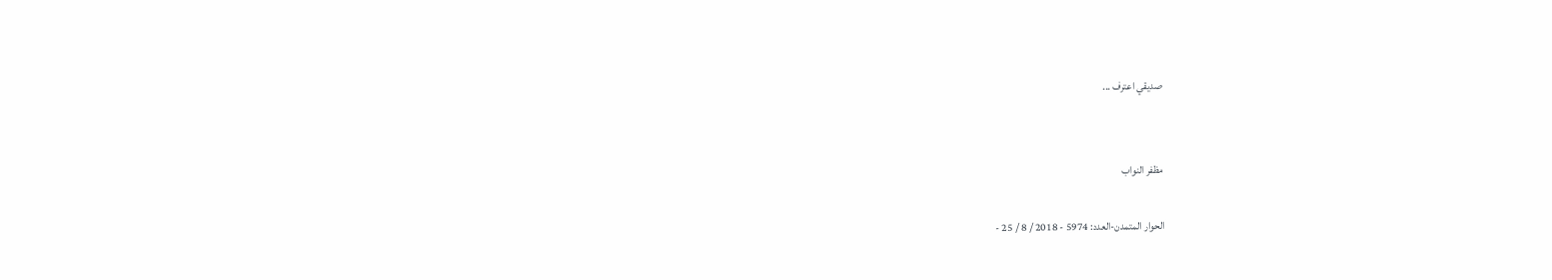صديقي اعترف ...


مظفر النواب

الحوار المتمدن-العدد: 5974 - 2018 / 8 / 25 -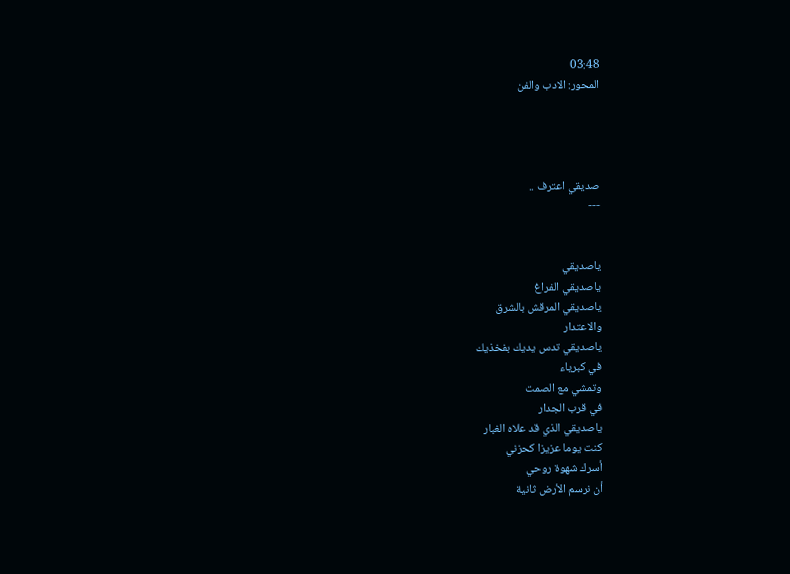03:48
المحور: الادب والفن




صديقي اعترف ..
---


ياصديقي
ياصديقي الفراغ
ياصديقي المرقش بالشرق
والاعتدار
ياصديقي تدس يديك بفخذيك
في كبرياء
وتمشي مع الصمت
في قرب الجدار
ياصديقي الذي قد علاه الغبار
كنت يوما عزيزا كحزني
أسرك شهوة روحي
أن نرسم الأرض ثانية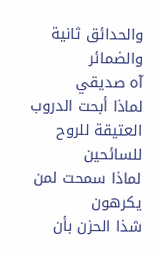والحدائق ثانية
والضمائر
آه صديقي
لماذا أبحت الدروب العتيقة للروح
للسائحين
لماذا سمحت لمن يكرهون
شذا الحزن بأن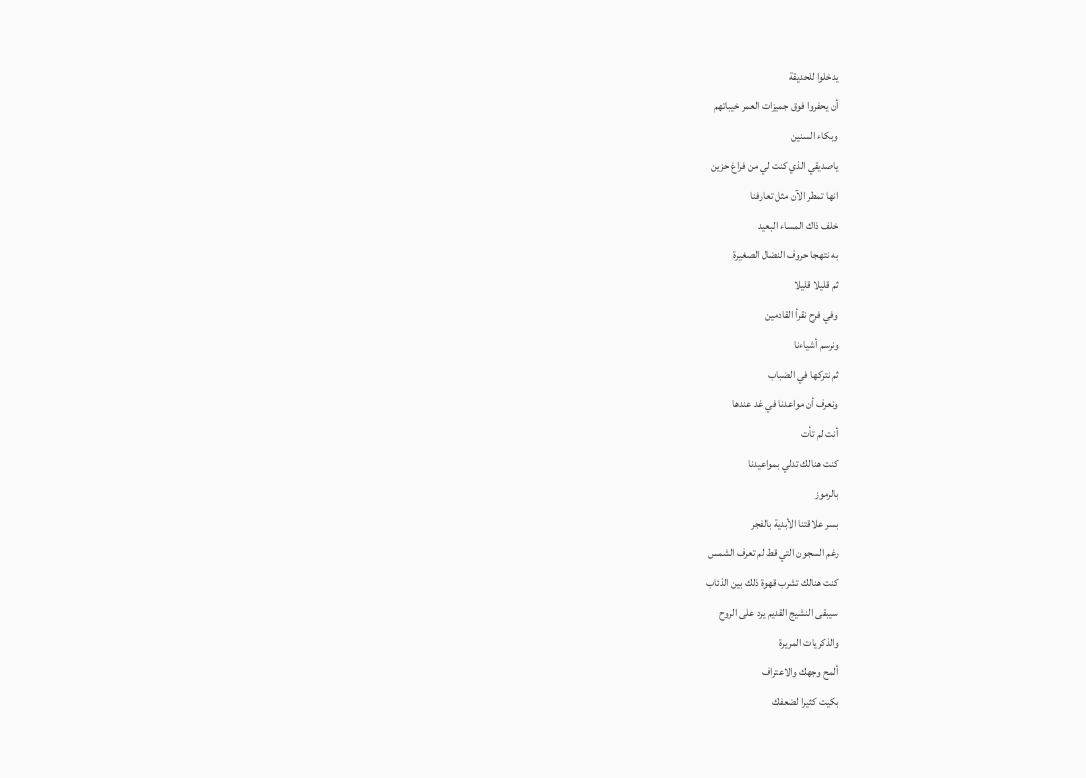يدخلوا للحديقة
أن يحفروا فوق جميزات العمر خيباتهم
وبكاء السنين
ياصديقي الذي كنت لي من فراغ حزين
انها تمطر الآن مثل تعارفنا
خلف ذاك المساء البعيد
به نتهجا حروف النضال الصغيرة
ثم قليلا قليلا
وفي فرح نقرأ القادمين
ونرسم أشياءنا
ثم نتركها في الضباب
ونعرف أن مواعدنا في غد عندها
أنت لم تأت
كنت هنالك تدلي بمواعيدنا
بالرموز
بسر علاقتنا الأبدية بالفجر
رغم السجون التي قط لم تعرف الشمس
كنت هنالك تشرب قهوة ذلك بين الذئاب
سيبقى النشيج القديم يرد على الروح
والذكريات المريرة
ألمح وجهك والاعتراف
بكيت كثيرا لضعفك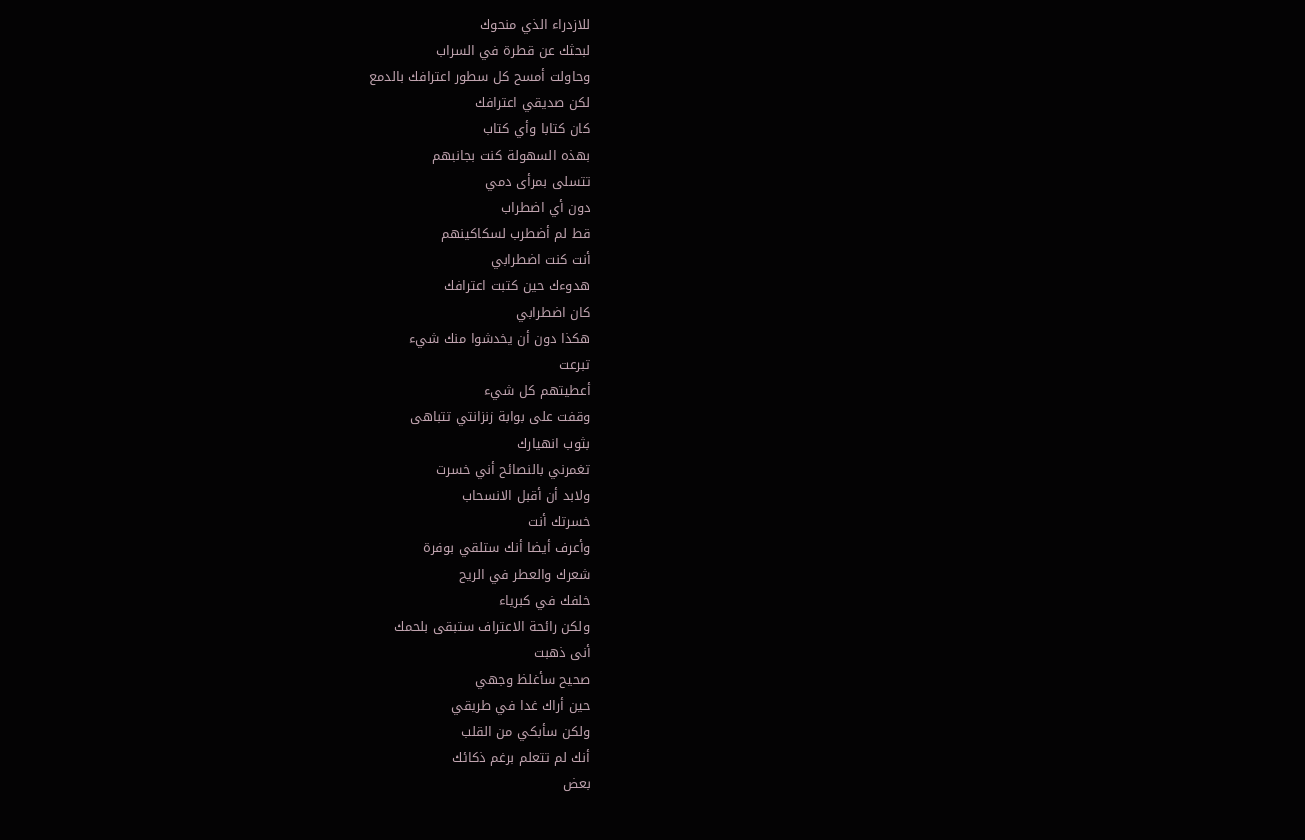للازدراء الذي منحوك
لبحثك عن قطرة في السراب
وحاولت أمسح كل سطور اعترافك بالدمع
لكن صديقي اعترافك
كان كتابا وأي كتاب
بهذه السهولة كنت بجانبهم
تتسلى بمرأى دمي
دون أي اضطراب
قط لم أضطرب لسكاكينهم
أنت كنت اضطرابي
هدوءك حين كتبت اعترافك
كان اضطرابي
هكذا دون أن يخدشوا منك شيء
تبرعت
أعطيتهم كل شيء
وقفت على بوابة زنزانتي تتباهى
بثوب انهيارك
تغمرني بالنصائح أني خسرت
ولابد أن أقبل الانسحاب
خسرتك أنت
وأعرف أيضا أنك ستلقي بوفرة
شعرك والعطر في الريح
خلفك في كبرياء
ولكن رائحة الاعتراف ستبقى بلحمك
أنى ذهبت
صحيح سأغلظ وجهي
حين أراك غدا في طريقي
ولكن سأبكي من القلب
أنك لم تتعلم برغم ذكائك
بعض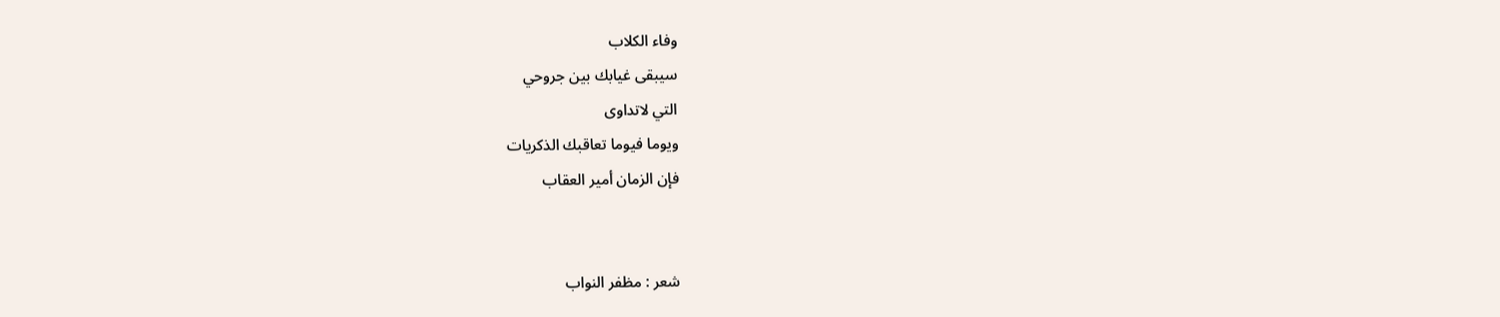وفاء الكلاب
سيبقى غيابك بين جروحي
التي لاتداوى
ويوما فيوما تعاقبك الذكريات
فإن الزمان أمير العقاب


شعر : مظفر النواب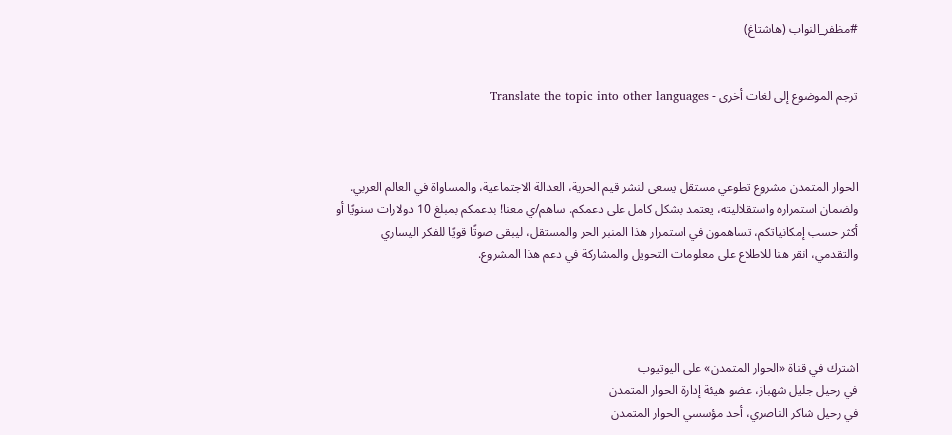#مظفر_النواب (هاشتاغ)


ترجم الموضوع إلى لغات أخرى - Translate the topic into other languages



الحوار المتمدن مشروع تطوعي مستقل يسعى لنشر قيم الحرية، العدالة الاجتماعية، والمساواة في العالم العربي. ولضمان استمراره واستقلاليته، يعتمد بشكل كامل على دعمكم. ساهم/ي معنا! بدعمكم بمبلغ 10 دولارات سنويًا أو أكثر حسب إمكانياتكم، تساهمون في استمرار هذا المنبر الحر والمستقل، ليبقى صوتًا قويًا للفكر اليساري والتقدمي، انقر هنا للاطلاع على معلومات التحويل والمشاركة في دعم هذا المشروع.




اشترك في قناة «الحوار المتمدن» على اليوتيوب
في رحيل جليل شهباز، عضو هيئة إدارة الحوار المتمدن
في رحيل شاكر الناصري، أحد مؤسسي الحوار المتمدن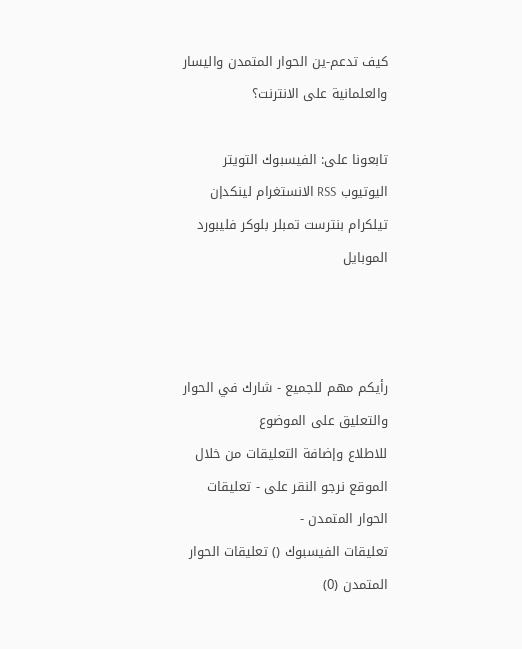كيف تدعم-ين الحوار المتمدن واليسار والعلمانية على الانترنت؟

تابعونا على: الفيسبوك التويتر اليوتيوب RSS الانستغرام لينكدإن تيلكرام بنترست تمبلر بلوكر فليبورد الموبايل



رأيكم مهم للجميع - شارك في الحوار والتعليق على الموضوع
للاطلاع وإضافة التعليقات من خلال الموقع نرجو النقر على - تعليقات الحوار المتمدن -
تعليقات الفيسبوك () تعليقات الحوار المتمدن (0)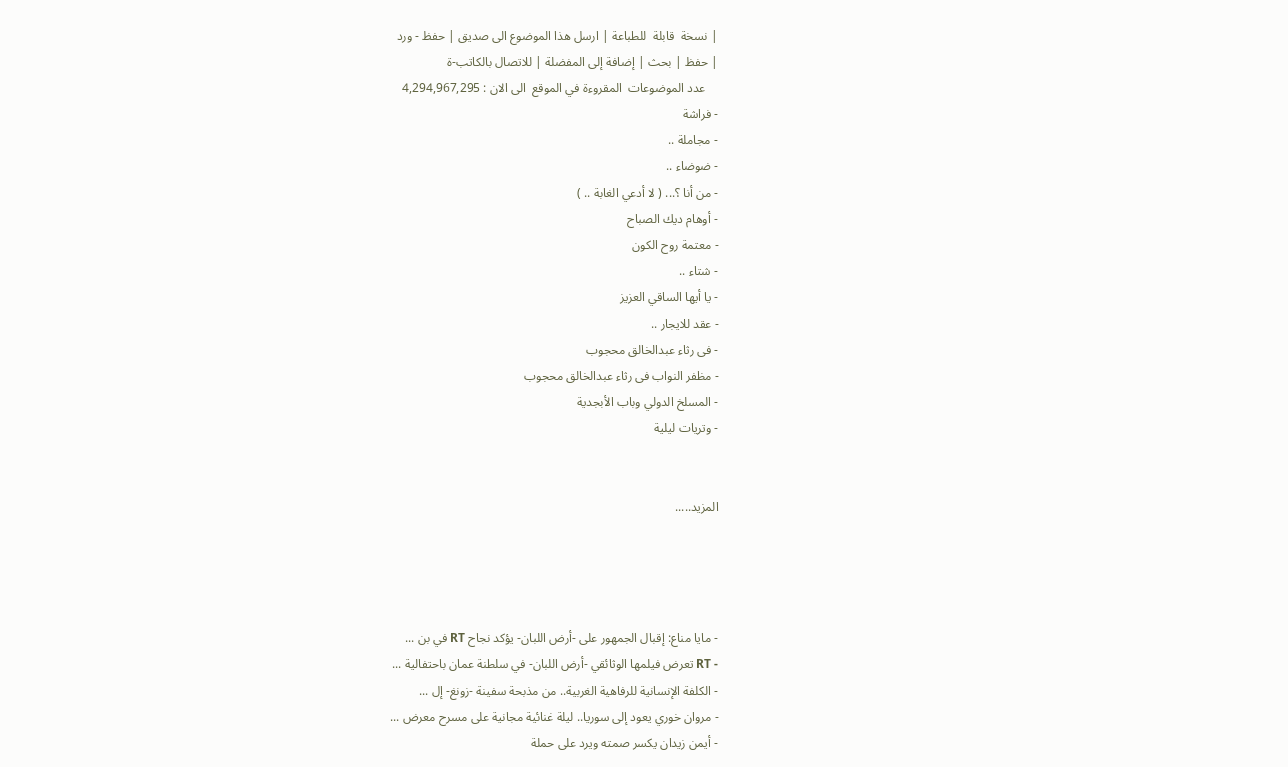| نسخة  قابلة  للطباعة | ارسل هذا الموضوع الى صديق | حفظ - ورد
| حفظ | بحث | إضافة إلى المفضلة | للاتصال بالكاتب-ة
    عدد الموضوعات  المقروءة في الموقع  الى الان : 4,294,967,295
- فراشة
- مجاملة ..
- ضوضاء ..
- من أنا ؟... ( لا أدعي الغابة .. )
- أوهام ديك الصباح
- معتمة روح الكون
- شتاء ..
- يا أيها الساقي العزيز
- عقد للايجار ..
- فى رثاء عبدالخالق محجوب
- مظفر النواب فى رثاء عبدالخالق محجوب
- المسلخ الدولي وباب الأبجدية
- وتريات ليلية


المزيد.....




- مايا مناع: إقبال الجمهور على -أرض اللبان- يؤكد نجاح RT في بن ...
- RT تعرض فيلمها الوثائقي -أرض اللبان- في سلطنة عمان باحتفالية ...
- الكلفة الإنسانية للرفاهية الغربية.. من مذبحة سفينة -زونغ- إل ...
- مروان خوري يعود إلى سوريا.. ليلة غنائية مجانية على مسرح معرض ...
- أيمن زيدان يكسر صمته ويرد على حملة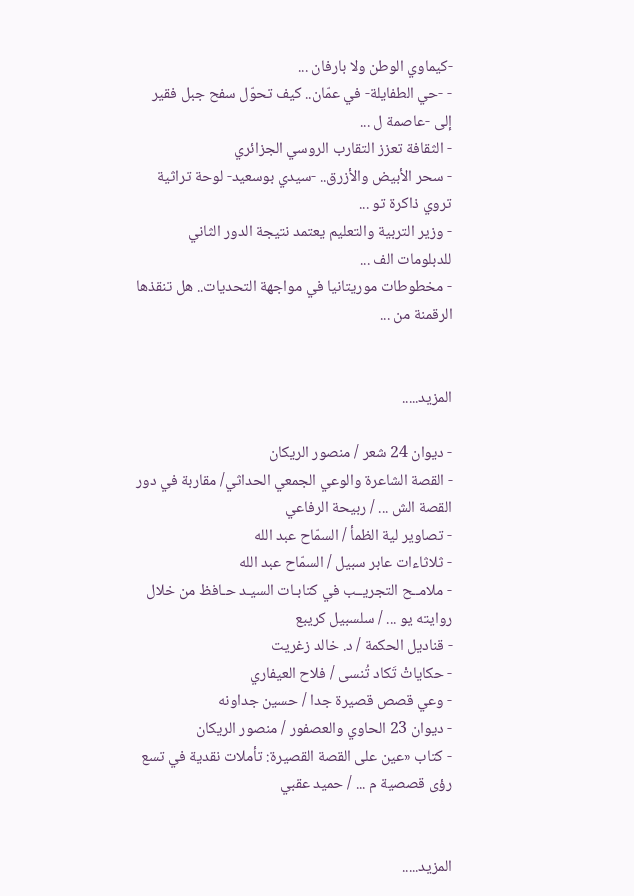-كيماوي الوطن ولا بارفان ...
- -حي الطفايلة- في عمّان.. كيف تحوّل سفح جبل فقير إلى -عاصمة ل ...
- الثقافة تعزز التقارب الروسي الجزائري
- سحر الأبيض والأزرق.. -سيدي بوسعيد- لوحة تراثية تروي ذاكرة تو ...
- وزير التربية والتعليم يعتمد نتيجة الدور الثاني للدبلومات الف ...
- مخطوطات موريتانيا في مواجهة التحديات.. هل تنقذها الرقمنة من ...


المزيد.....

- ديوان 24 شعر / منصور الريكان
- القصة الشاعرة والوعي الجمعي الحداثي/ مقاربة في دور القصة الش ... / ربيحة الرفاعي
- تصاوير لية الظمأ / السمّاح عبد الله
- ثلاثاءات عابر سبيل / السمّاح عبد الله
- ملامــح التجريــب في كتابـات السيـد حـافظ من خلال روايته يو ... / سلسبيل كريبع
- قناديل الحكمة / د. خالد زغريت
- حكاياتْ تَكاد تُنسى / فلاح العيفاري
- وعي قصص قصيرة جدا / حسين جداونه
- ديوان 23 الحاوي والعصفور / منصور الريكان
- كتاب «عين على القصة القصيرة: تأملات نقدية في تسع رؤى قصصية م ... / حميد عقبي


المزيد.....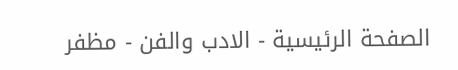الصفحة الرئيسية - الادب والفن - مظفر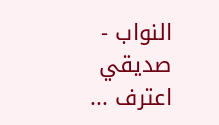النواب - صديقي اعترف ...